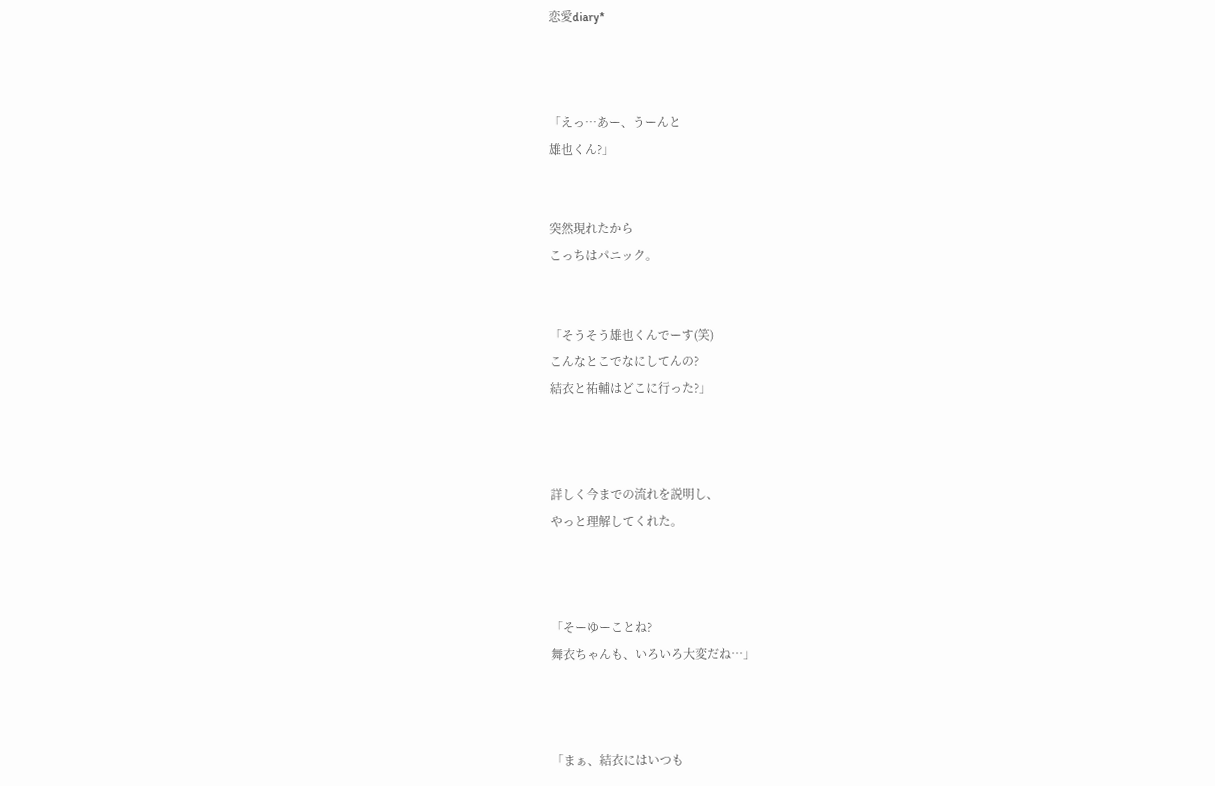恋愛diary*



「えっ…あー、うーんと
雄也くん?」


突然現れたから
こっちはパニック。


「そうそう雄也くんでーす(笑)
こんなとこでなにしてんの?
結衣と祐輔はどこに行った?」



詳しく今までの流れを説明し、
やっと理解してくれた。



「そーゆーことね?
舞衣ちゃんも、いろいろ大変だね…」



「まぁ、結衣にはいつも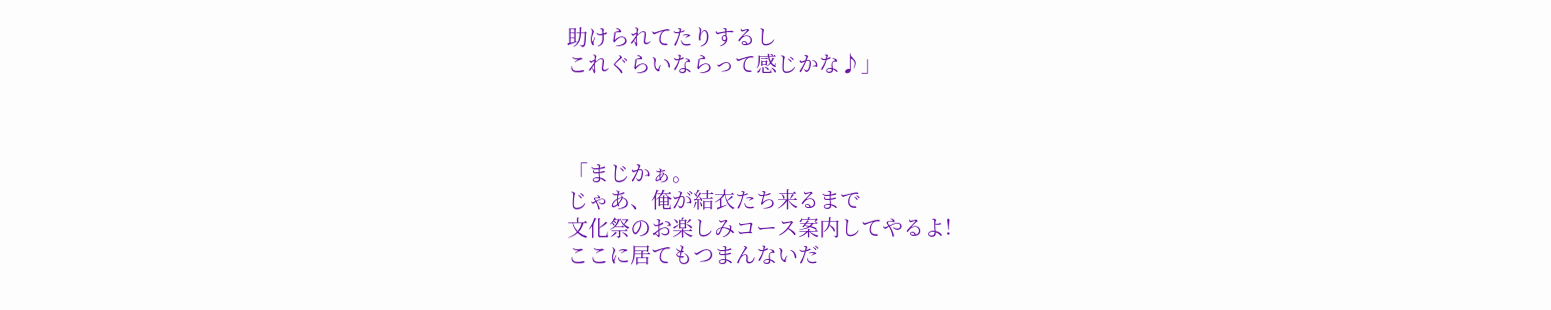助けられてたりするし
これぐらいならって感じかな♪」



「まじかぁ。
じゃあ、俺が結衣たち来るまで
文化祭のお楽しみコース案内してやるよ!
ここに居てもつまんないだ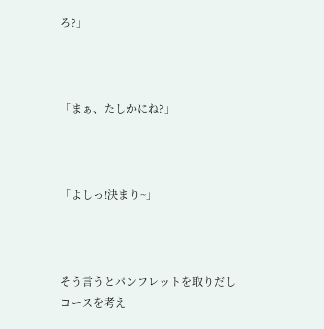ろ?」



「まぁ、たしかにね?」



「よしっ!決まり~」



そう言うとパンフレットを取りだし
コースを考え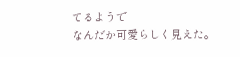てるようで
なんだか可愛らしく見えた。